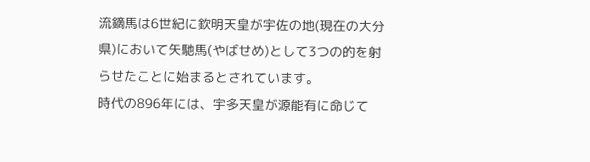流鏑馬は6世紀に欽明天皇が宇佐の地(現在の大分県)において矢馳馬(やばせめ)として3つの的を射らせたことに始まるとされています。
時代の896年には、宇多天皇が源能有に命じて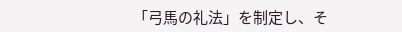「弓馬の礼法」を制定し、そ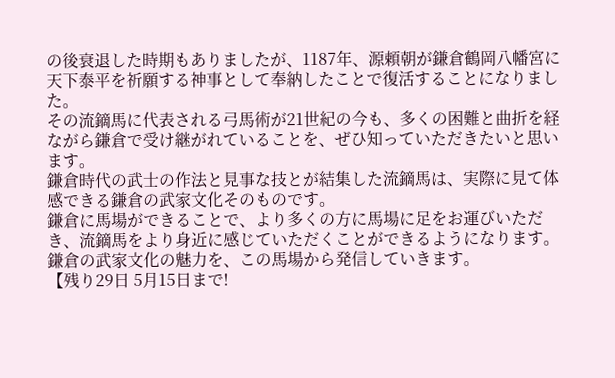の後衰退した時期もありましたが、1187年、源頼朝が鎌倉鶴岡八幡宮に天下泰平を祈願する神事として奉納したことで復活することになりました。
その流鏑馬に代表される弓馬術が21世紀の今も、多くの困難と曲折を経ながら鎌倉で受け継がれていることを、ぜひ知っていただきたいと思います。
鎌倉時代の武士の作法と見事な技とが結集した流鏑馬は、実際に見て体感できる鎌倉の武家文化そのものです。
鎌倉に馬場ができることで、より多くの方に馬場に足をお運びいただき、流鏑馬をより身近に感じていただくことができるようになります。
鎌倉の武家文化の魅力を、この馬場から発信していきます。
【残り29日 5月15日まで!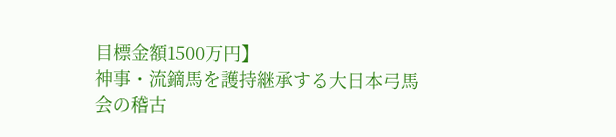目標金額1500万円】
神事・流鏑馬を護持継承する大日本弓馬会の稽古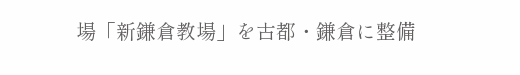場「新鎌倉教場」を古都・鎌倉に整備